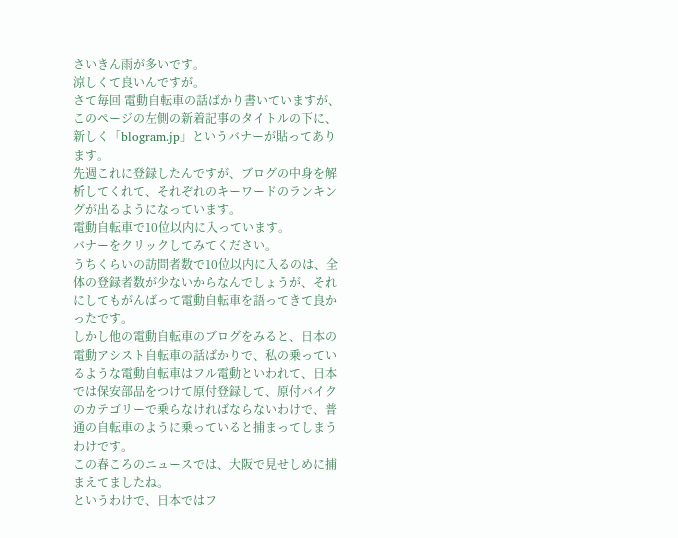さいきん雨が多いです。
涼しくて良いんですが。
さて毎回 電動自転車の話ばかり書いていますが、このページの左側の新着記事のタイトルの下に、新しく「blogram.jp」というバナーが貼ってあります。
先週これに登録したんですが、ブログの中身を解析してくれて、それぞれのキーワードのランキングが出るようになっています。
電動自転車で10位以内に入っています。
バナーをクリックしてみてください。
うちくらいの訪問者数で10位以内に入るのは、全体の登録者数が少ないからなんでしょうが、それにしてもがんばって電動自転車を語ってきて良かったです。
しかし他の電動自転車のブログをみると、日本の電動アシスト自転車の話ばかりで、私の乗っているような電動自転車はフル電動といわれて、日本では保安部品をつけて原付登録して、原付バイクのカテゴリーで乗らなければならないわけで、普通の自転車のように乗っていると捕まってしまうわけです。
この春ころのニュースでは、大阪で見せしめに捕まえてましたね。
というわけで、日本ではフ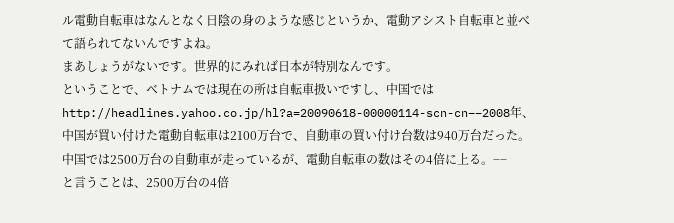ル電動自転車はなんとなく日陰の身のような感じというか、電動アシスト自転車と並べて語られてないんですよね。
まあしょうがないです。世界的にみれば日本が特別なんです。
ということで、ベトナムでは現在の所は自転車扱いですし、中国では
http://headlines.yahoo.co.jp/hl?a=20090618-00000114-scn-cn−−2008年、中国が買い付けた電動自転車は2100万台で、自動車の買い付け台数は940万台だった。中国では2500万台の自動車が走っているが、電動自転車の数はその4倍に上る。−−
と言うことは、2500万台の4倍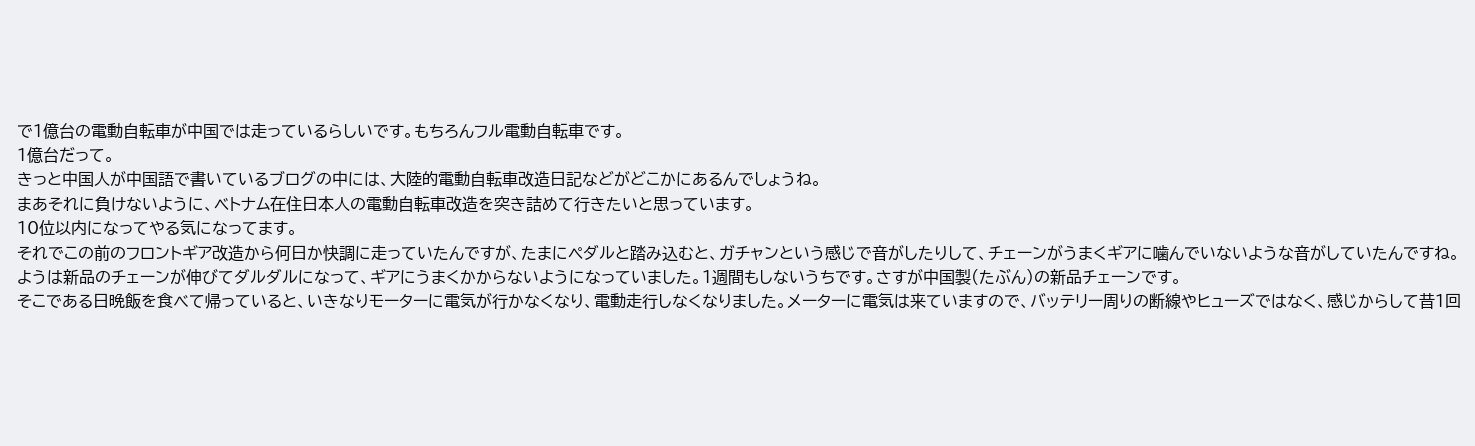で1億台の電動自転車が中国では走っているらしいです。もちろんフル電動自転車です。
1億台だって。
きっと中国人が中国語で書いているブログの中には、大陸的電動自転車改造日記などがどこかにあるんでしょうね。
まあそれに負けないように、ベトナム在住日本人の電動自転車改造を突き詰めて行きたいと思っています。
10位以内になってやる気になってます。
それでこの前のフロントギア改造から何日か快調に走っていたんですが、たまにペダルと踏み込むと、ガチャンという感じで音がしたりして、チェーンがうまくギアに噛んでいないような音がしていたんですね。
ようは新品のチェーンが伸びてダルダルになって、ギアにうまくかからないようになっていました。1週間もしないうちです。さすが中国製(たぶん)の新品チェーンです。
そこである日晩飯を食べて帰っていると、いきなりモーターに電気が行かなくなり、電動走行しなくなりました。メーターに電気は来ていますので、バッテリー周りの断線やヒューズではなく、感じからして昔1回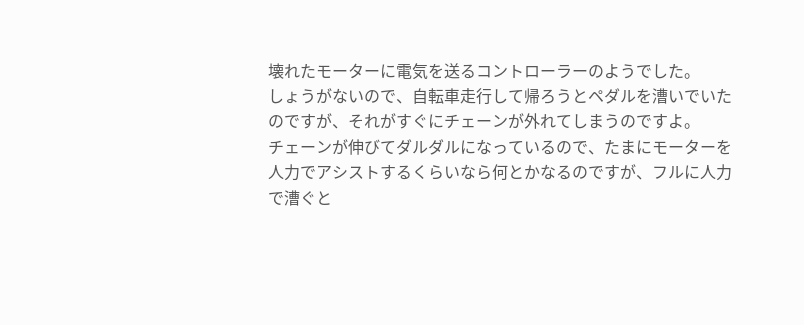壊れたモーターに電気を送るコントローラーのようでした。
しょうがないので、自転車走行して帰ろうとペダルを漕いでいたのですが、それがすぐにチェーンが外れてしまうのですよ。
チェーンが伸びてダルダルになっているので、たまにモーターを人力でアシストするくらいなら何とかなるのですが、フルに人力で漕ぐと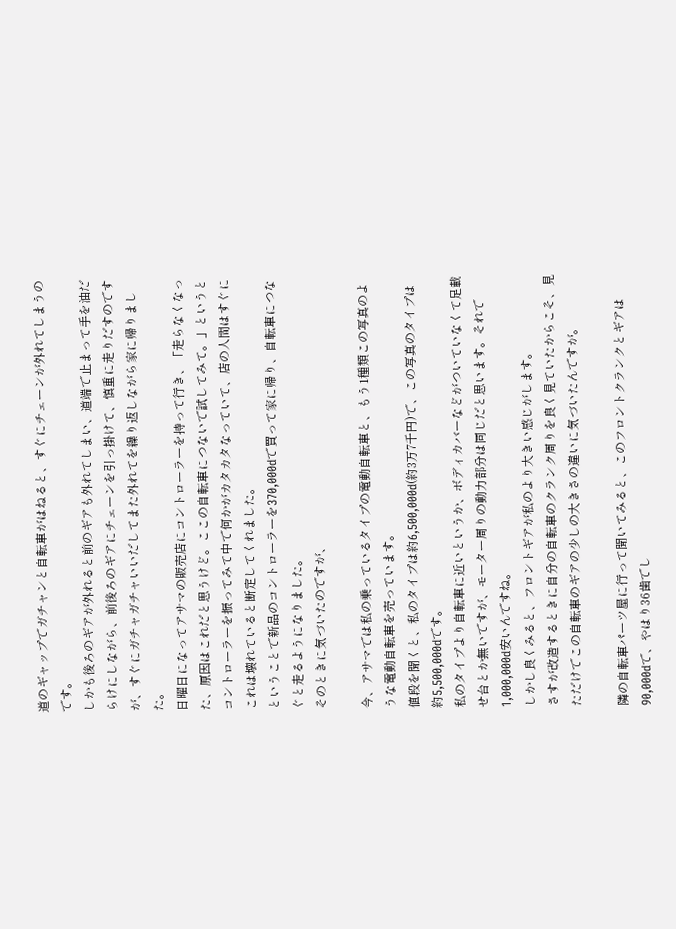道のギャップでガチャンと自転車がはねると、すぐにチェーンが外れてしまうのです。
しかも後ろのギアが外れると前のギアも外れてしまい、道端で止まって手を油だらけにしながら、前後ろのギアにチェーンを引っ掛けて、慎重に走りだすのですが、すぐにガチャガチャいいだしてまた外れてを繰り返しながら家に帰りました。
日曜日になってアサマの販売店にコントローラーを持って行き、「走らなくなった、原因はこれだと思うけど。ここの自転車につないで試してみて。」というとコントローラーを振ってみて中で何かがカタカタなっていて、店の人間はすぐにこれは壊れていると断定してくれました。
ということで新品のコントローラーを370,000dで買って家に帰り、自転車につなぐと走るようになりました。
そのときに気づいたのですが、

今、アサマでは私の乗っているタイプの電動自転車と、もう1種類この写真のような電動自転車を売っています。
値段を聞くと、私のタイプは約6,500,000d(約3万7千円)で、この写真のタイプは約5,500,000dです。
私のタイプより自転車に近いというか、ボディカバーなどがついていなくて足載せ台とか無いですが、モーター周りの動力部分は同じだと思います。それで1,000,000d安いんですね。
しかし良くみると、フロントギアが私のより大きい感じがします。
さすが改造するときに自分の自転車のクランク周りを良く見ていたからこそ、見ただけでこの自転車のギアの少しの大きさの違いに気づいたんですが。

隣の自転車パーツ屋に行って聞いてみると、このフロントクランクとギアは90,000dで、やはり36歯でし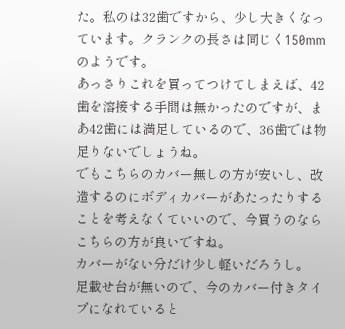た。私のは32歯ですから、少し大きくなっています。クランクの長さは同じく150mmのようです。
あっさりこれを買ってつけてしまえば、42歯を溶接する手間は無かったのですが、まあ42歯には満足しているので、36歯では物足りないでしょうね。
でもこちらのカバー無しの方が安いし、改造するのにボディカバーがあたったりすることを考えなくていいので、今買うのならこちらの方が良いですね。
カバーがない分だけ少し軽いだろうし。
足載せ台が無いので、今のカバー付きタイプになれていると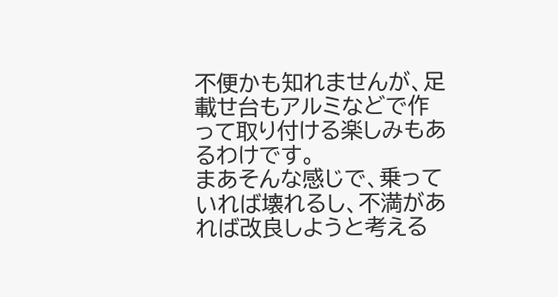不便かも知れませんが、足載せ台もアルミなどで作って取り付ける楽しみもあるわけです。
まあそんな感じで、乗っていれば壊れるし、不満があれば改良しようと考える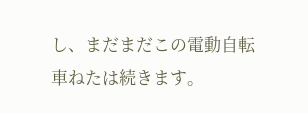し、まだまだこの電動自転車ねたは続きます。